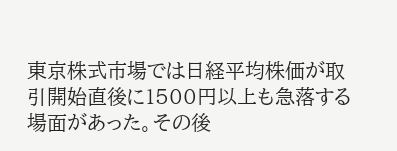東京株式市場では日経平均株価が取引開始直後に1500円以上も急落する場面があった。その後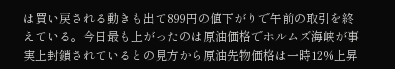は買い戻される動きも出て899円の値下がりで午前の取引を終えている。今日最も上がったのは原油価格でホルムズ海峡が事実上封鎖されているとの見方から原油先物価格は一時12%上昇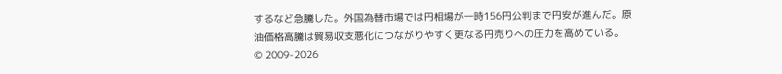するなど急騰した。外国為替市場では円相場が一時156円公判まで円安が進んだ。原油価格高騰は貿易収支悪化につながりやすく更なる円売りへの圧力を高めている。
© 2009-2026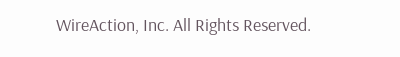WireAction, Inc. All Rights Reserved.